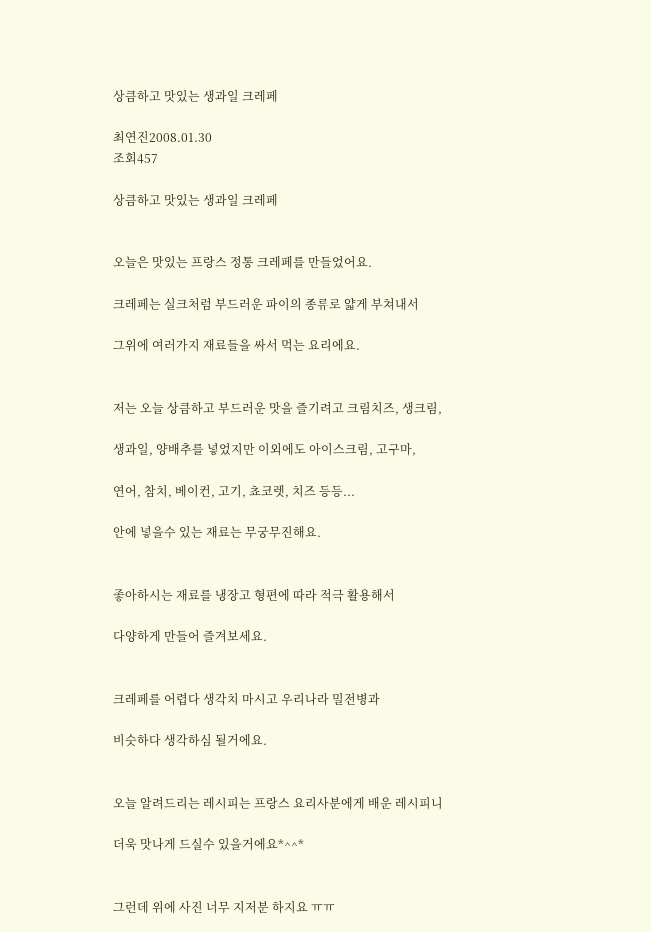상큼하고 맛있는 생과일 크레페

최연진2008.01.30
조회457

상큼하고 맛있는 생과일 크레페


오늘은 맛있는 프랑스 정통 크레페를 만들었어요.

크레페는 실크처럼 부드러운 파이의 종류로 얇게 부쳐내서

그위에 여러가지 재료들을 싸서 먹는 요리에요.


저는 오늘 상큼하고 부드러운 맛을 즐기려고 크림치즈, 생크림,

생과일, 양배추를 넣었지만 이외에도 아이스크림, 고구마,

연어, 참치, 베이컨, 고기, 쵸코렛, 치즈 등등...

안에 넣을수 있는 재료는 무궁무진해요.


좋아하시는 재료를 냉장고 형편에 따라 적극 활용해서

다양하게 만들어 즐겨보세요.


크레페를 어렵다 생각치 마시고 우리나라 밀전병과

비슷하다 생각하심 될거에요.


오늘 알려드리는 레시피는 프랑스 요리사분에게 배운 레시피니

더욱 맛나게 드실수 있을거에요*^^*


그런데 위에 사진 너무 지저분 하지요 ㅠㅠ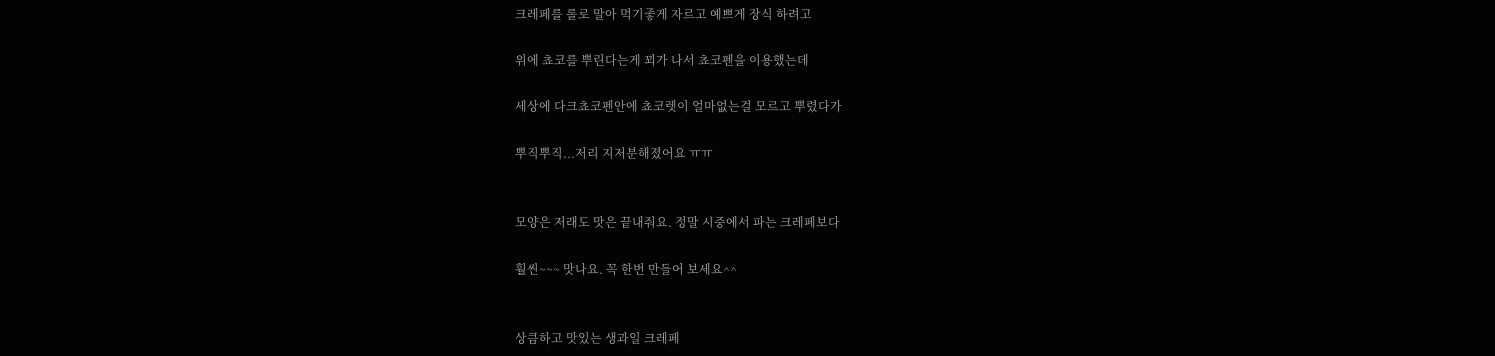크레페를 롤로 말아 먹기좋게 자르고 예쁘게 장식 하려고

위에 쵸코를 뿌린다는게 꾀가 나서 쵸코펜을 이용했는데

세상에 다크쵸코펜안에 쵸코렛이 얼마없는걸 모르고 뿌렸다가

뿌직뿌직...저리 지저분해졌어요 ㅠㅠ


모양은 저래도 맛은 끝내줘요. 정말 시중에서 파는 크레페보다

훨씬~~~ 맛나요. 꼭 한번 만들어 보세요^^


상큼하고 맛있는 생과일 크레페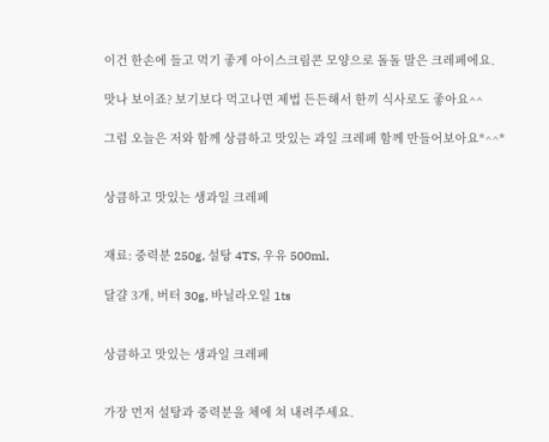이건 한손에 들고 먹기 좋게 아이스크림콘 모양으로 돌돌 말은 크레페에요.

맛나 보이죠? 보기보다 먹고나면 제법 든든해서 한끼 식사로도 좋아요^^

그럼 오늘은 저와 함께 상큼하고 맛있는 과일 크레페 함께 만들어보아요*^^*


상큼하고 맛있는 생과일 크레페


재료: 중력분 250g, 설탕 4TS, 우유 500ml,

달걀 3개, 버터 30g, 바닐라오일 1ts


상큼하고 맛있는 생과일 크레페


가장 먼저 설탕과 중력분을 체에 쳐 내려주세요.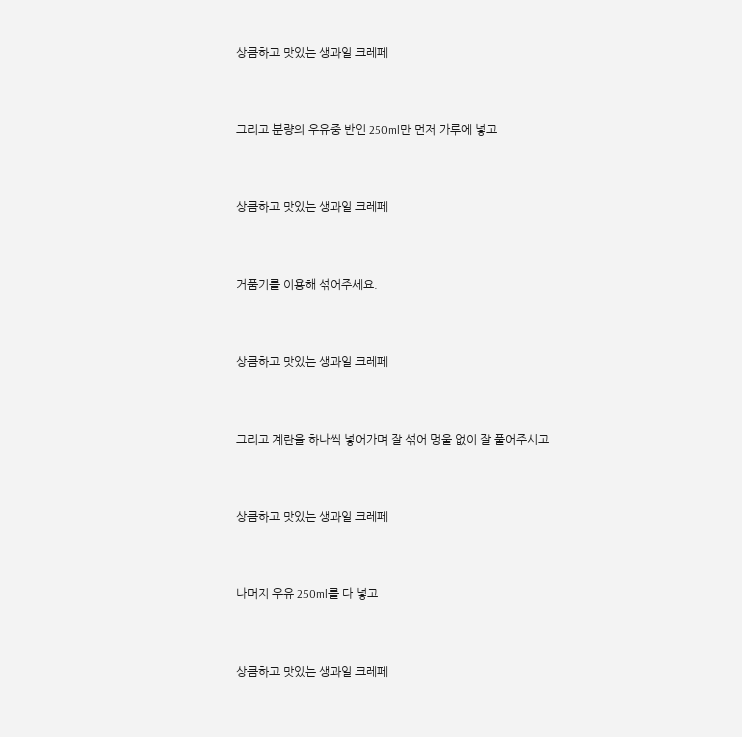상큼하고 맛있는 생과일 크레페


그리고 분량의 우유중 반인 250ml만 먼저 가루에 넣고


상큼하고 맛있는 생과일 크레페


거품기를 이용해 섞어주세요.


상큼하고 맛있는 생과일 크레페


그리고 계란을 하나씩 넣어가며 잘 섞어 멍울 없이 잘 풀어주시고


상큼하고 맛있는 생과일 크레페


나머지 우유 250ml를 다 넣고


상큼하고 맛있는 생과일 크레페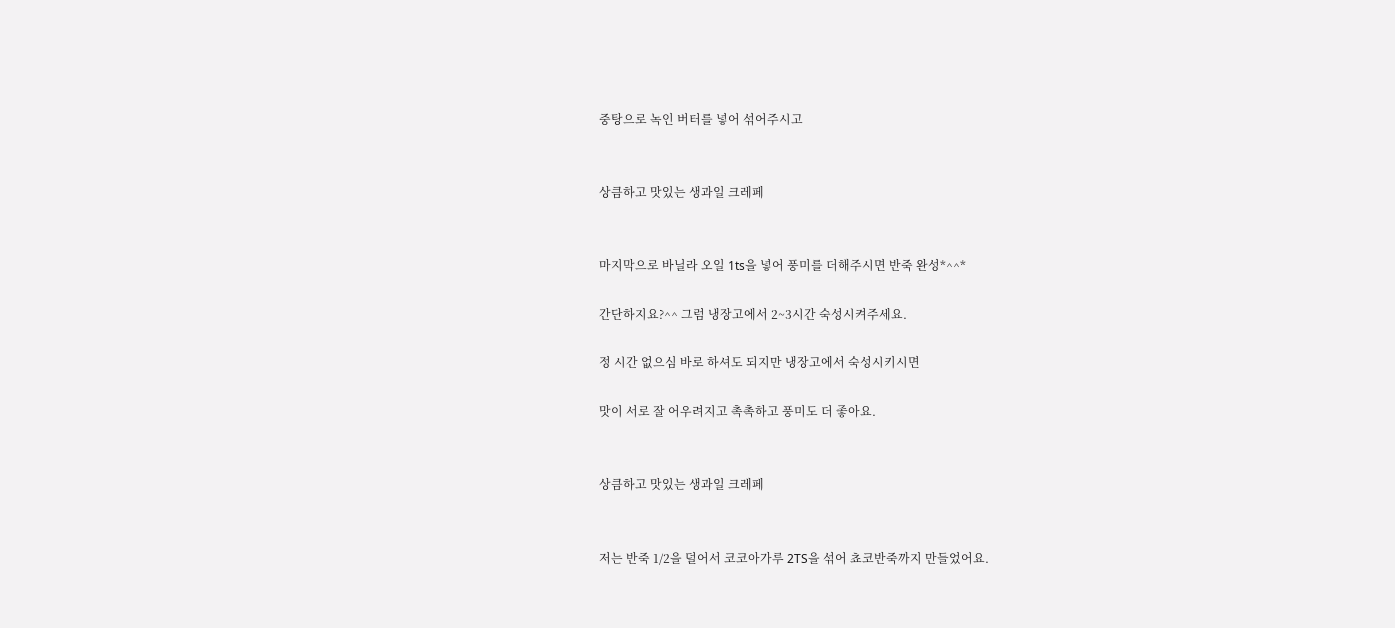중탕으로 녹인 버터를 넣어 섞어주시고


상큼하고 맛있는 생과일 크레페


마지막으로 바닐라 오일 1ts을 넣어 풍미를 더해주시면 반죽 완성*^^*

간단하지요?^^ 그럼 냉장고에서 2~3시간 숙성시켜주세요.

정 시간 없으심 바로 하셔도 되지만 냉장고에서 숙성시키시면

맛이 서로 잘 어우려지고 촉촉하고 풍미도 더 좋아요.


상큼하고 맛있는 생과일 크레페


저는 반죽 1/2을 덜어서 코코아가루 2TS을 섞어 쵸코반죽까지 만들었어요.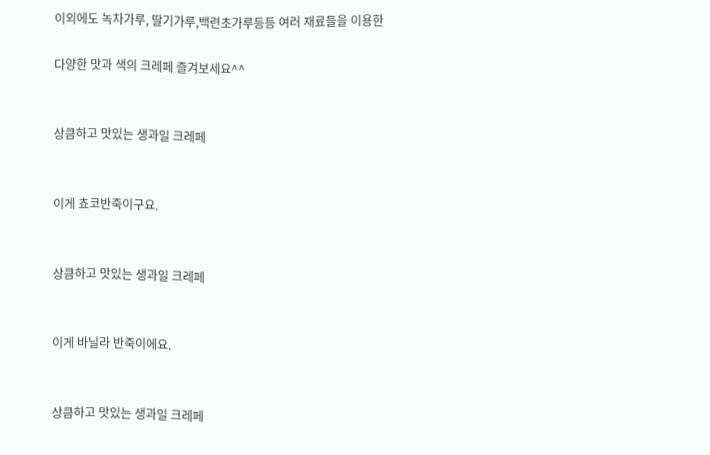이외에도 녹차가루, 딸기가루,백련초가루등등 여러 재료들을 이용한

다양한 맛과 색의 크레페 즐겨보세요^^


상큼하고 맛있는 생과일 크레페


이게 쵸코반죽이구요.


상큼하고 맛있는 생과일 크레페


이게 바닐라 반죽이에요.


상큼하고 맛있는 생과일 크레페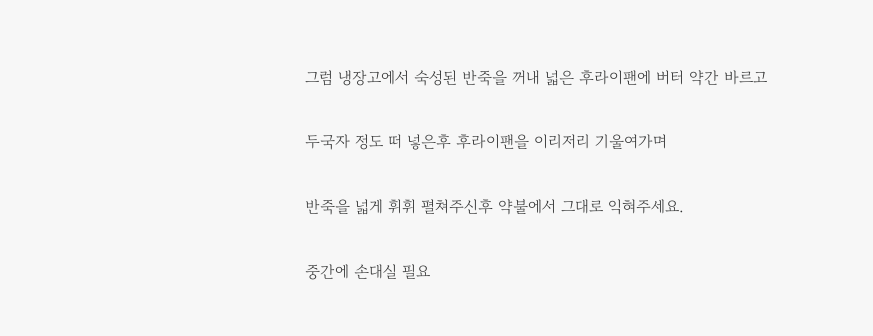그럼 냉장고에서 숙성된 반죽을 꺼내 넓은 후라이팬에 버터 약간 바르고

두국자 정도 떠 넣은후 후라이팬을 이리저리 기울여가며

반죽을 넓게 휘휘 펼쳐주신후 약불에서 그대로 익혀주세요.

중간에 손대실 필요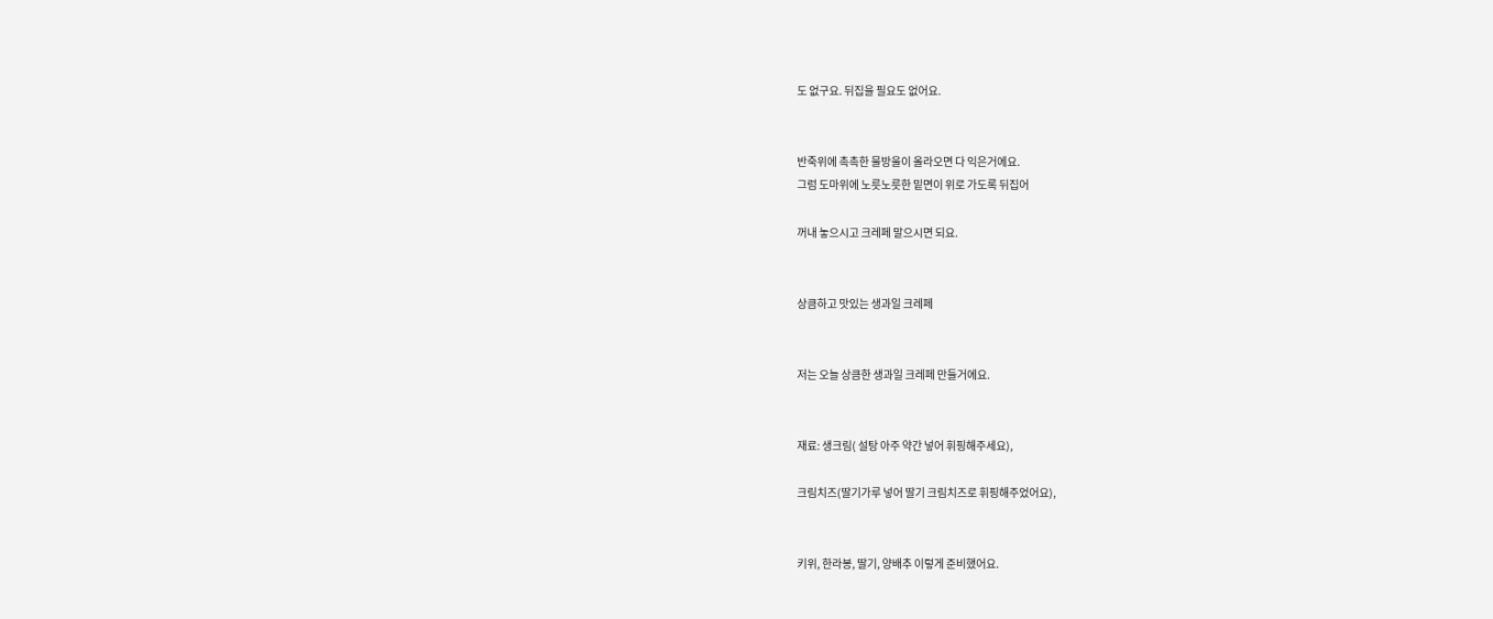도 없구요. 뒤집을 필요도 없어요.


반죽위에 촉촉한 물방울이 올라오면 다 익은거에요.
그럼 도마위에 노릇노릇한 밑면이 위로 가도록 뒤집어

꺼내 놓으시고 크레페 말으시면 되요.


상큼하고 맛있는 생과일 크레페


저는 오늘 상큼한 생과일 크레페 만들거에요.


재료: 생크림( 설탕 아주 약간 넣어 휘핑해주세요),

크림치즈(딸기가루 넣어 딸기 크림치즈로 휘핑해주었어요),


키위, 한라봉, 딸기, 양배추 이렇게 준비했어요.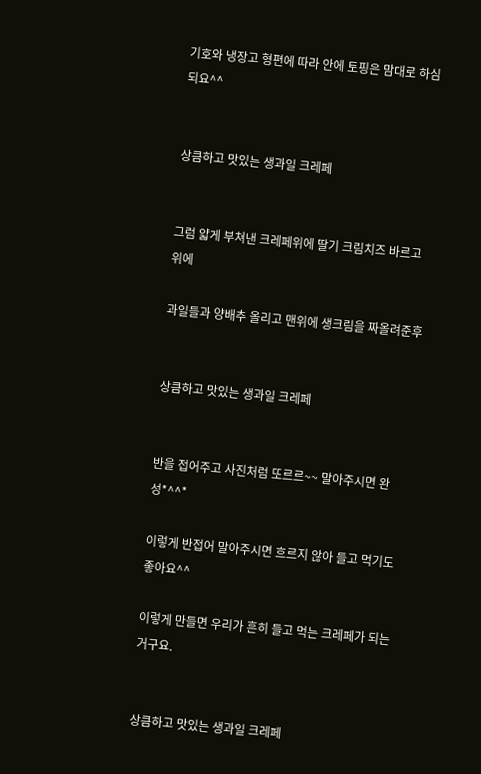기호와 냉장고 형편에 따라 안에 토핑은 맘대로 하심되요^^


상큼하고 맛있는 생과일 크레페


그럼 얇게 부쳐낸 크레페위에 딸기 크림치즈 바르고 위에

과일들과 양배추 올리고 맨위에 생크림을 짜올려준후


상큼하고 맛있는 생과일 크레페


반을 접어주고 사진처럼 또르르~~ 말아주시면 완성*^^*

이렇게 반접어 말아주시면 흐르지 않아 들고 먹기도 좋아요^^

이렇게 만들면 우리가 흔히 들고 먹는 크레페가 되는거구요.


상큼하고 맛있는 생과일 크레페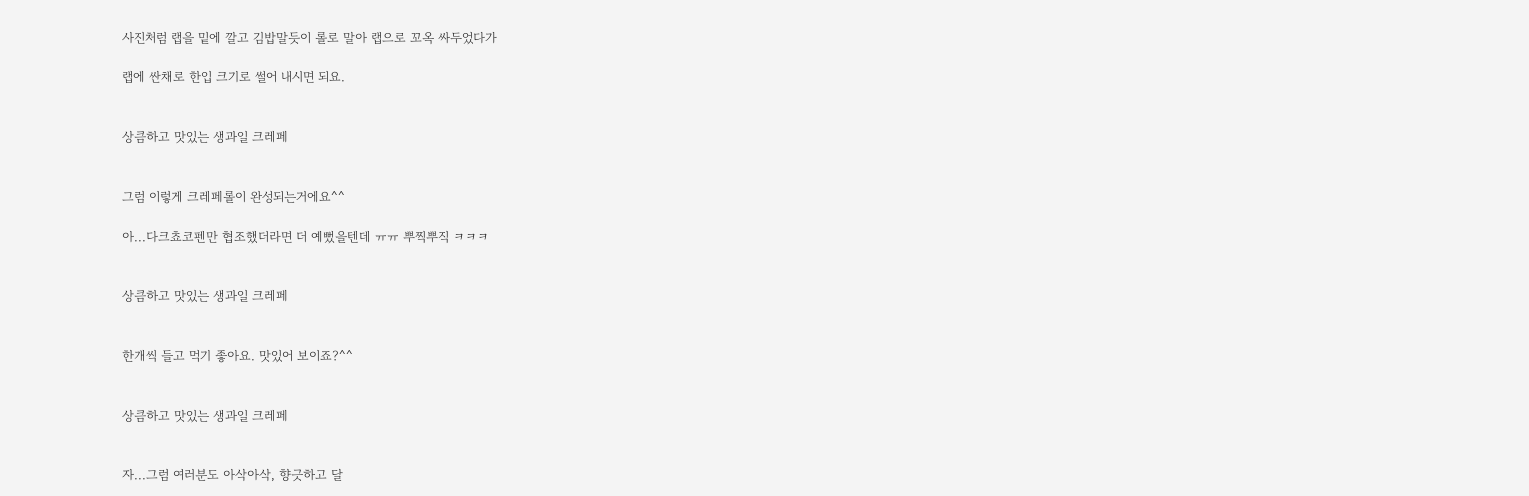사진처럼 랩을 밑에 깔고 김밥말듯이 롤로 말아 랩으로 꼬옥 싸두었다가

랩에 싼채로 한입 크기로 썰어 내시면 되요.


상큼하고 맛있는 생과일 크레페


그럼 이렇게 크레페롤이 완성되는거에요^^

아...다크쵸코펜만 협조했더라면 더 예뻤을텐데 ㅠㅠ 뿌찍뿌직 ㅋㅋㅋ


상큼하고 맛있는 생과일 크레페


한개씩 들고 먹기 좋아요. 맛있어 보이죠?^^


상큼하고 맛있는 생과일 크레페


자...그럼 여러분도 아삭아삭, 향긋하고 달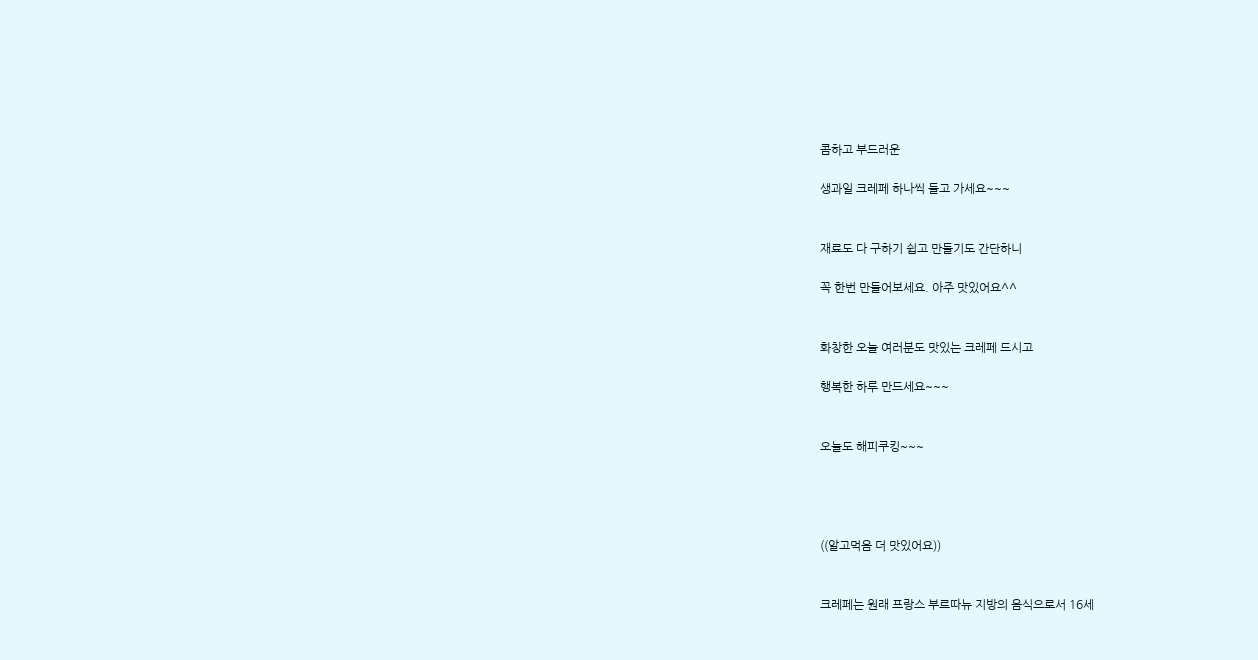콤하고 부드러운

생과일 크레페 하나씩 들고 가세요~~~


재료도 다 구하기 쉽고 만들기도 간단하니

꼭 한번 만들어보세요. 아주 맛있어요^^


화창한 오늘 여러분도 맛있는 크레페 드시고

행복한 하루 만드세요~~~


오늘도 해피쿠킹~~~




((알고먹음 더 맛있어요))


크레페는 원래 프랑스 부르따뉴 지방의 음식으로서 16세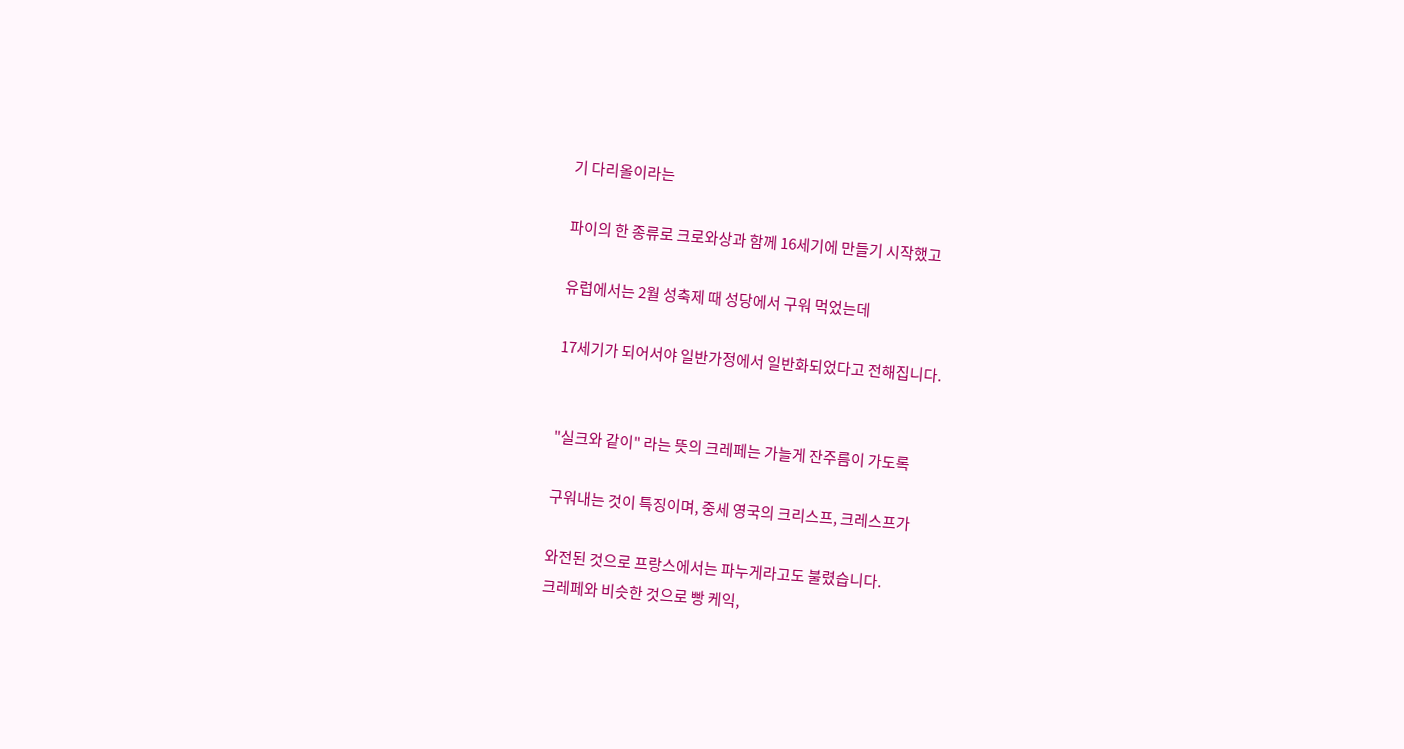기 다리올이라는

파이의 한 종류로 크로와상과 함께 16세기에 만들기 시작했고

유럽에서는 2월 성축제 때 성당에서 구워 먹었는데

17세기가 되어서야 일반가정에서 일반화되었다고 전해집니다.


"실크와 같이" 라는 뜻의 크레페는 가늘게 잔주름이 가도록

구워내는 것이 특징이며, 중세 영국의 크리스프, 크레스프가

와전된 것으로 프랑스에서는 파누게라고도 불렸습니다.
크레페와 비슷한 것으로 빵 케익,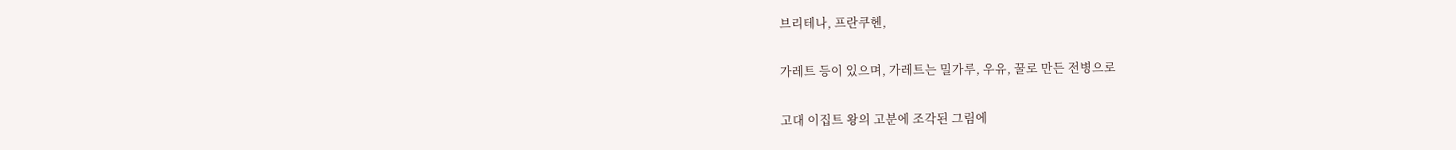브리테나, 프란쿠헨,

가레트 등이 있으며, 가레트는 밀가루, 우유, 꿀로 만든 전병으로

고대 이집트 왕의 고분에 조각된 그림에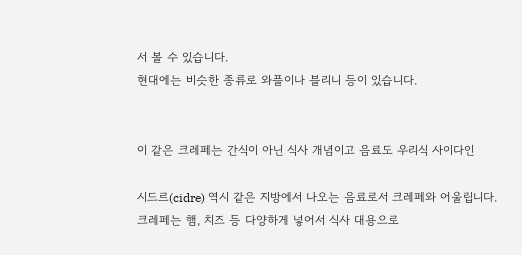서 볼 수 있습니다.
현대에는 비슷한 종류로 와플이나 블리니 등이 있습니다.


이 같은 크레페는 간식이 아닌 식사 개념이고 음료도 우리식 사이다인

시드르(cidre) 역시 같은 지방에서 나오는 음료로서 크레페와 어울립니다.
크레페는 햄, 치즈 등 다양하게 넣어서 식사 대용으로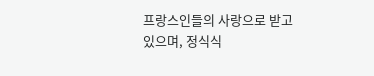프랑스인들의 사랑으로 받고 있으며, 정식식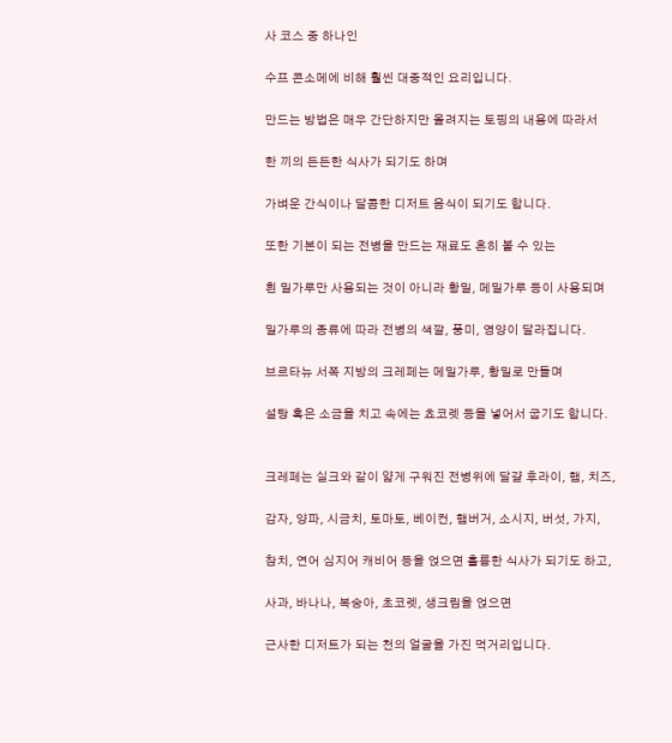사 코스 중 하나인

수프 콘소메에 비해 훨씬 대중적인 요리입니다.

만드는 방법은 매우 간단하지만 올려지는 토핑의 내용에 따라서

한 끼의 든든한 식사가 되기도 하며

가벼운 간식이나 달콤한 디저트 음식이 되기도 합니다.

또한 기본이 되는 전병을 만드는 재료도 흔히 볼 수 있는

흰 밀가루만 사용되는 것이 아니라 황밀, 메밀가루 등이 사용되며

밀가루의 종류에 따라 전병의 색깔, 풍미, 영양이 달라집니다.

브르타뉴 서쪽 지방의 크레페는 메밀가루, 황밀로 만들며

설탕 혹은 소금을 치고 속에는 쵸코렛 등을 넣어서 굽기도 합니다.


크레페는 실크와 같이 얇게 구워진 전병위에 달걀 후라이, 햄, 치즈,

감자, 양파, 시금치, 토마토, 베이컨, 햄버거, 소시지, 버섯, 가지,

참치, 연어 심지어 캐비어 등을 얹으면 훌륭한 식사가 되기도 하고,

사과, 바나나, 복숭아, 초코렛, 생크림을 얹으면

근사한 디저트가 되는 천의 얼굴을 가진 먹거리입니다.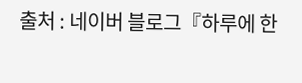출처 : 네이버 블로그『하루에 한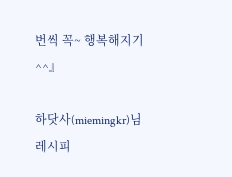번씩 꼭~ 행복해지기^^』

하닷사(miemingkr)님 레시피